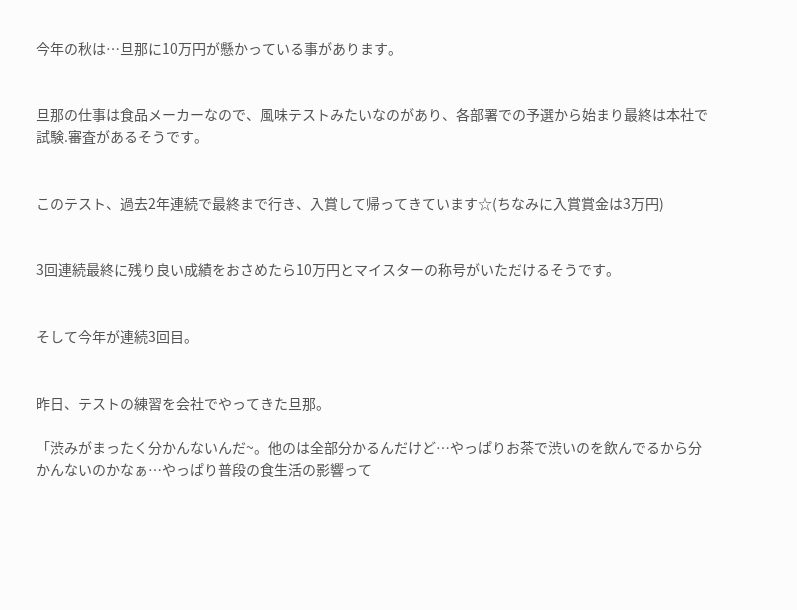今年の秋は…旦那に10万円が懸かっている事があります。


旦那の仕事は食品メーカーなので、風味テストみたいなのがあり、各部署での予選から始まり最終は本社で試験.審査があるそうです。


このテスト、過去2年連続で最終まで行き、入賞して帰ってきています☆(ちなみに入賞賞金は3万円)


3回連続最終に残り良い成績をおさめたら10万円とマイスターの称号がいただけるそうです。


そして今年が連続3回目。


昨日、テストの練習を会社でやってきた旦那。

「渋みがまったく分かんないんだ~。他のは全部分かるんだけど…やっぱりお茶で渋いのを飲んでるから分かんないのかなぁ…やっぱり普段の食生活の影響って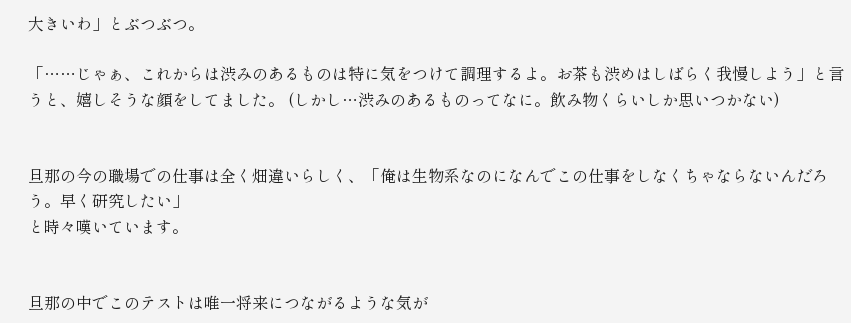大きいわ」とぶつぶつ。

「……じゃぁ、これからは渋みのあるものは特に気をつけて調理するよ。お茶も渋めはしばらく我慢しよう」と言うと、嬉しそうな顔をしてました。 (しかし…渋みのあるものってなに。飲み物くらいしか思いつかない)


旦那の今の職場での仕事は全く畑違いらしく、「俺は生物系なのになんでこの仕事をしなくちゃならないんだろう。早く研究したい」
と時々嘆いています。


旦那の中でこのテストは唯一将来につながるような気が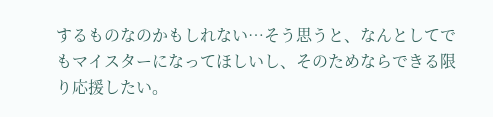するものなのかもしれない…そう思うと、なんとしてでもマイスターになってほしいし、そのためならできる限り応援したい。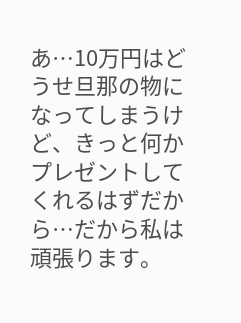あ…10万円はどうせ旦那の物になってしまうけど、きっと何かプレゼントしてくれるはずだから…だから私は頑張ります。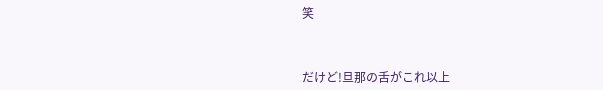笑



だけど!旦那の舌がこれ以上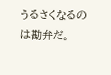うるさくなるのは勘弁だ。